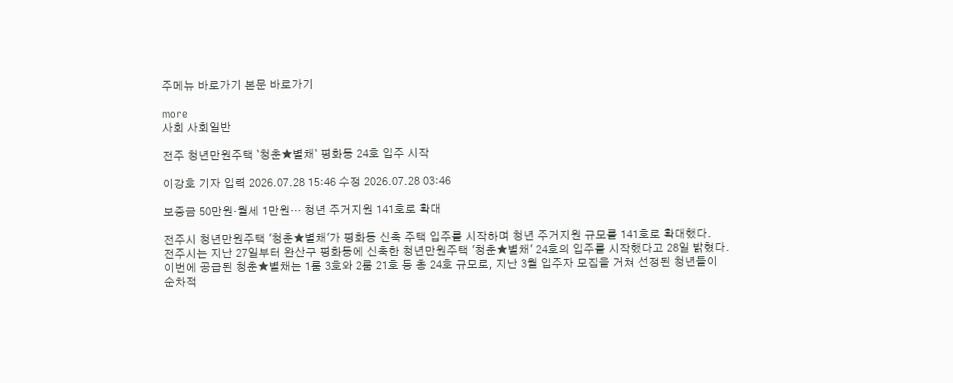주메뉴 바로가기 본문 바로가기

more
사회 사회일반

전주 청년만원주택 `청춘★별채` 평화동 24호 입주 시작

이강호 기자 입력 2026.07.28 15:46 수정 2026.07.28 03:46

보증금 50만원·월세 1만원… 청년 주거지원 141호로 확대

전주시 청년만원주택 '청춘★별채'가 평화동 신축 주택 입주를 시작하며 청년 주거지원 규모를 141호로 확대했다.
전주시는 지난 27일부터 완산구 평화동에 신축한 청년만원주택 '청춘★별채' 24호의 입주를 시작했다고 28일 밝혔다.
이번에 공급된 청춘★별채는 1룸 3호와 2룸 21호 등 총 24호 규모로, 지난 3월 입주자 모집을 거쳐 선정된 청년들이 순차적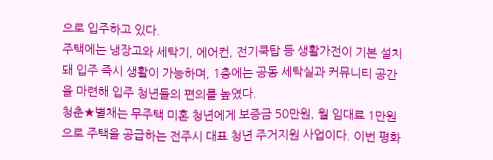으로 입주하고 있다.
주택에는 냉장고와 세탁기, 에어컨, 전기쿡탑 등 생활가전이 기본 설치돼 입주 즉시 생활이 가능하며, 1층에는 공동 세탁실과 커뮤니티 공간을 마련해 입주 청년들의 편의를 높였다.
청춘★별채는 무주택 미혼 청년에게 보증금 50만원, 월 임대료 1만원으로 주택을 공급하는 전주시 대표 청년 주거지원 사업이다. 이번 평화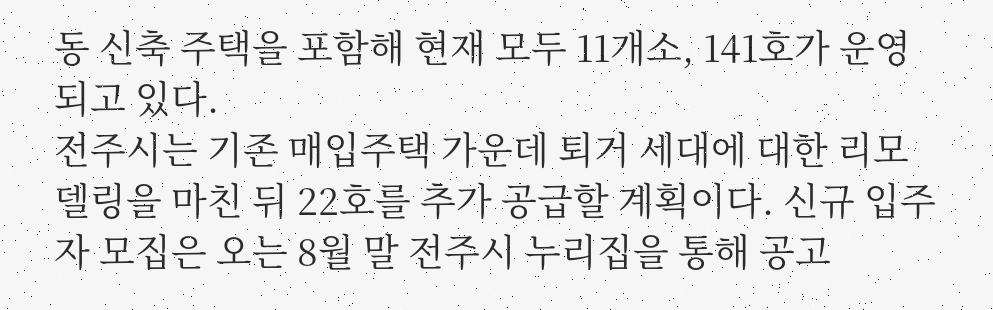동 신축 주택을 포함해 현재 모두 11개소, 141호가 운영되고 있다.
전주시는 기존 매입주택 가운데 퇴거 세대에 대한 리모델링을 마친 뒤 22호를 추가 공급할 계획이다. 신규 입주자 모집은 오는 8월 말 전주시 누리집을 통해 공고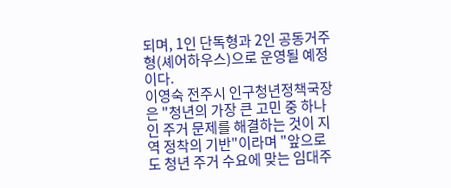되며, 1인 단독형과 2인 공동거주형(셰어하우스)으로 운영될 예정이다.
이영숙 전주시 인구청년정책국장은 "청년의 가장 큰 고민 중 하나인 주거 문제를 해결하는 것이 지역 정착의 기반"이라며 "앞으로도 청년 주거 수요에 맞는 임대주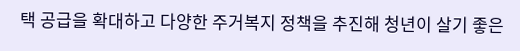택 공급을 확대하고 다양한 주거복지 정책을 추진해 청년이 살기 좋은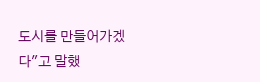도시를 만들어가겠다"고 말했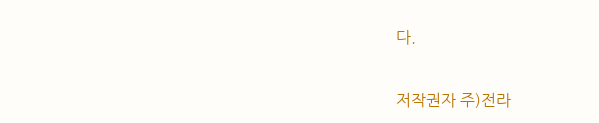다.


저작권자 주)전라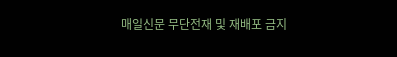매일신문 무단전재 및 재배포 금지